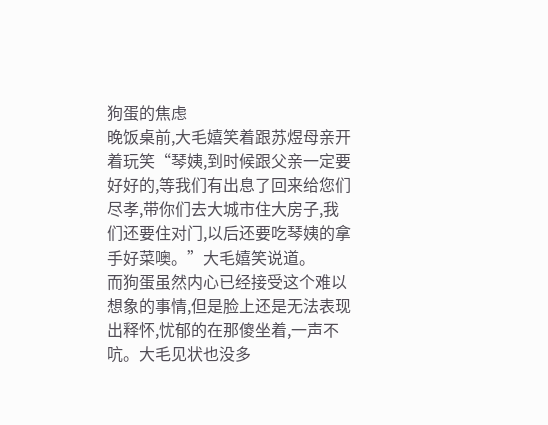狗蛋的焦虑
晚饭桌前,大毛嬉笑着跟苏煜母亲开着玩笑“琴姨,到时候跟父亲一定要好好的,等我们有出息了回来给您们尽孝,带你们去大城市住大房子,我们还要住对门,以后还要吃琴姨的拿手好菜噢。”大毛嬉笑说道。
而狗蛋虽然内心已经接受这个难以想象的事情,但是脸上还是无法表现出释怀,忧郁的在那傻坐着,一声不吭。大毛见状也没多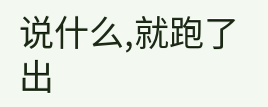说什么,就跑了出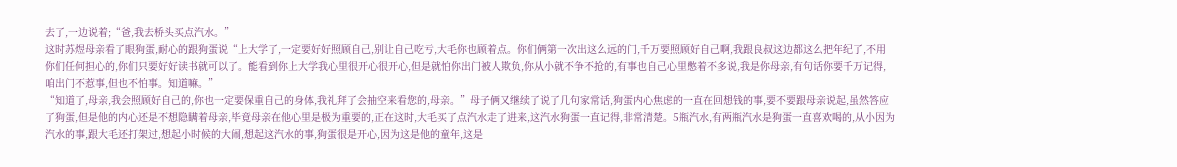去了,一边说着;“爸,我去桥头买点汽水。”
这时苏煜母亲看了眼狗蛋,耐心的跟狗蛋说“上大学了,一定要好好照顾自己,别让自己吃亏,大毛你也顾着点。你们俩第一次出这么远的门,千万要照顾好自己啊,我跟良叔这边都这么把年纪了,不用你们任何担心的,你们只要好好读书就可以了。能看到你上大学我心里很开心很开心,但是就怕你出门被人欺负,你从小就不争不抢的,有事也自己心里憋着不多说,我是你母亲,有句话你要千万记得,咱出门不惹事,但也不怕事。知道嘛。”
“知道了,母亲,我会照顾好自己的,你也一定要保重自己的身体,我礼拜了会抽空来看您的,母亲。”母子俩又继续了说了几句家常话,狗蛋内心焦虑的一直在回想钱的事,要不要跟母亲说起,虽然答应了狗蛋,但是他的内心还是不想隐瞒着母亲,毕竟母亲在他心里是极为重要的,正在这时,大毛买了点汽水走了进来,这汽水狗蛋一直记得,非常清楚。5瓶汽水,有两瓶汽水是狗蛋一直喜欢喝的,从小因为汽水的事,跟大毛还打架过,想起小时候的大闹,想起这汽水的事,狗蛋很是开心,因为这是他的童年,这是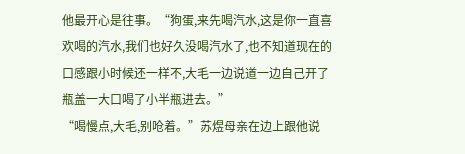他最开心是往事。“狗蛋,来先喝汽水,这是你一直喜欢喝的汽水,我们也好久没喝汽水了,也不知道现在的口感跟小时候还一样不,大毛一边说道一边自己开了瓶盖一大口喝了小半瓶进去。”
“喝慢点,大毛,别呛着。”苏煜母亲在边上跟他说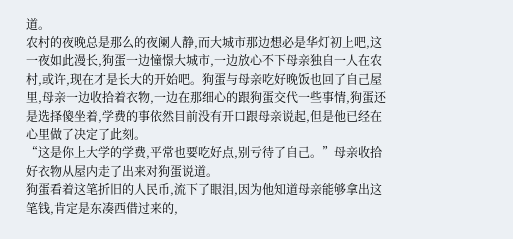道。
农村的夜晚总是那么的夜阑人静,而大城市那边想必是华灯初上吧,这一夜如此漫长,狗蛋一边憧憬大城市,一边放心不下母亲独自一人在农村,或许,现在才是长大的开始吧。狗蛋与母亲吃好晚饭也回了自己屋里,母亲一边收拾着衣物,一边在那细心的跟狗蛋交代一些事情,狗蛋还是选择傻坐着,学费的事依然目前没有开口跟母亲说起,但是他已经在心里做了决定了此刻。
“这是你上大学的学费,平常也要吃好点,别亏待了自己。”母亲收拾好衣物从屋内走了出来对狗蛋说道。
狗蛋看着这笔折旧的人民币,流下了眼泪,因为他知道母亲能够拿出这笔钱,肯定是东凑西借过来的,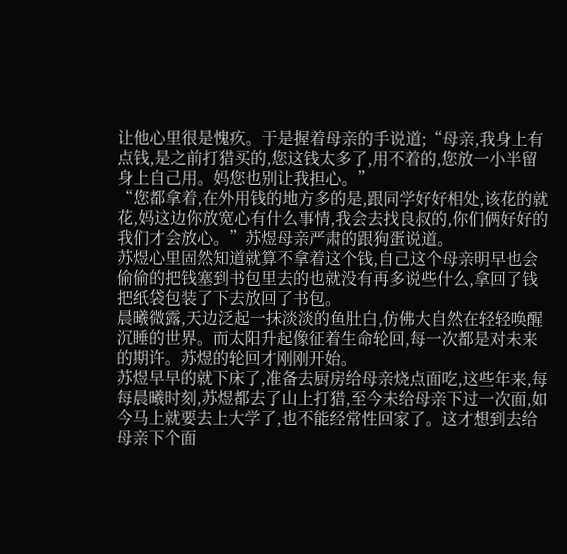让他心里很是愧疚。于是握着母亲的手说道;“母亲,我身上有点钱,是之前打猎买的,您这钱太多了,用不着的,您放一小半留身上自己用。妈您也别让我担心。”
“您都拿着,在外用钱的地方多的是,跟同学好好相处,该花的就花,妈这边你放宽心有什么事情,我会去找良叔的,你们俩好好的我们才会放心。”苏煜母亲严肃的跟狗蛋说道。
苏煜心里固然知道就算不拿着这个钱,自己这个母亲明早也会偷偷的把钱塞到书包里去的也就没有再多说些什么,拿回了钱把纸袋包装了下去放回了书包。
晨曦微露,天边泛起一抹淡淡的鱼肚白,仿佛大自然在轻轻唤醒沉睡的世界。而太阳升起像征着生命轮回,每一次都是对未来的期许。苏煜的轮回才刚刚开始。
苏煜早早的就下床了,准备去厨房给母亲烧点面吃,这些年来,每每晨曦时刻,苏煜都去了山上打猎,至今未给母亲下过一次面,如今马上就要去上大学了,也不能经常性回家了。这才想到去给母亲下个面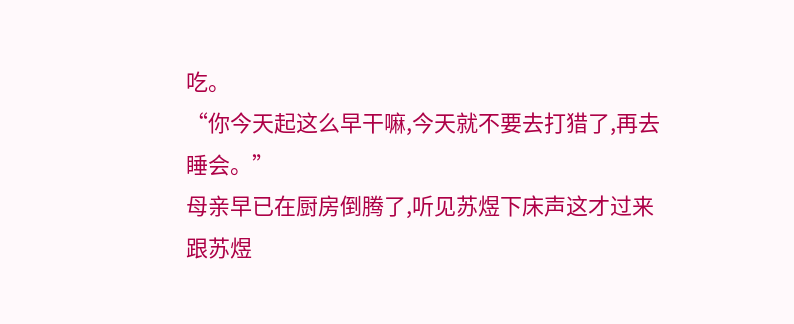吃。
“你今天起这么早干嘛,今天就不要去打猎了,再去睡会。”
母亲早已在厨房倒腾了,听见苏煜下床声这才过来跟苏煜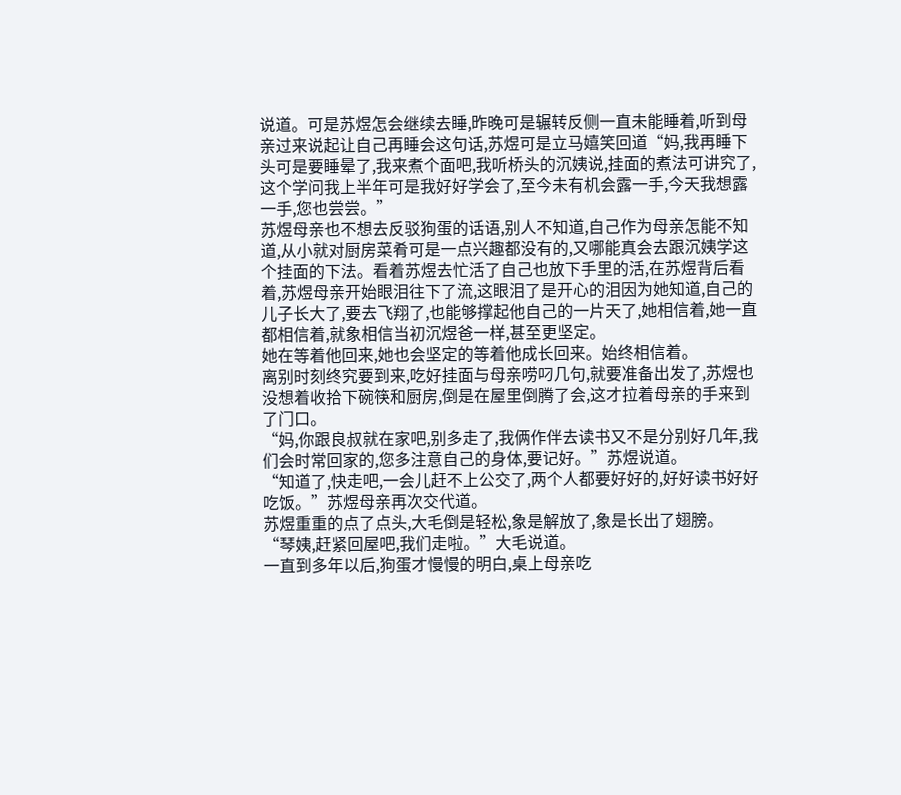说道。可是苏煜怎会继续去睡,昨晚可是辗转反侧一直未能睡着,听到母亲过来说起让自己再睡会这句话,苏煜可是立马嬉笑回道“妈,我再睡下头可是要睡晕了,我来煮个面吧,我听桥头的沉姨说,挂面的煮法可讲究了,这个学问我上半年可是我好好学会了,至今未有机会露一手,今天我想露一手,您也尝尝。”
苏煜母亲也不想去反驳狗蛋的话语,别人不知道,自己作为母亲怎能不知道,从小就对厨房菜肴可是一点兴趣都没有的,又哪能真会去跟沉姨学这个挂面的下法。看着苏煜去忙活了自己也放下手里的活,在苏煜背后看着,苏煜母亲开始眼泪往下了流,这眼泪了是开心的泪因为她知道,自己的儿子长大了,要去飞翔了,也能够撑起他自己的一片天了,她相信着,她一直都相信着,就象相信当初沉煜爸一样,甚至更坚定。
她在等着他回来,她也会坚定的等着他成长回来。始终相信着。
离别时刻终究要到来,吃好挂面与母亲唠叼几句,就要准备出发了,苏煜也没想着收拾下碗筷和厨房,倒是在屋里倒腾了会,这才拉着母亲的手来到了门口。
“妈,你跟良叔就在家吧,别多走了,我俩作伴去读书又不是分别好几年,我们会时常回家的,您多注意自己的身体,要记好。”苏煜说道。
“知道了,快走吧,一会儿赶不上公交了,两个人都要好好的,好好读书好好吃饭。”苏煜母亲再次交代道。
苏煜重重的点了点头,大毛倒是轻松,象是解放了,象是长出了翅膀。
“琴姨,赶紧回屋吧,我们走啦。”大毛说道。
一直到多年以后,狗蛋才慢慢的明白,桌上母亲吃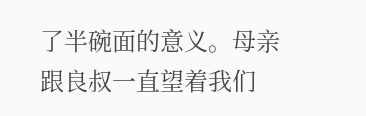了半碗面的意义。母亲跟良叔一直望着我们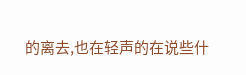的离去,也在轻声的在说些什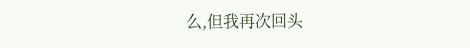么,但我再次回头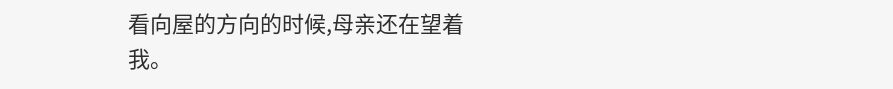看向屋的方向的时候,母亲还在望着我。